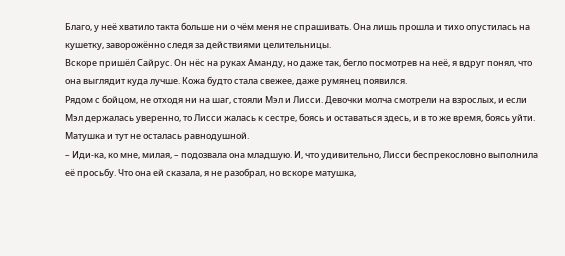Благо, у неё хватило такта больше ни о чём меня не спрашивать. Она лишь прошла и тихо опустилась на кушетку, заворожённо следя за действиями целительницы.
Вскоре пришёл Сайрус. Он нёс на руках Аманду, но даже так, бегло посмотрев на неё, я вдруг понял, что она выглядит куда лучше. Кожа будто стала свежее, даже румянец появился.
Рядом с бойцом, не отходя ни на шаг, стояли Мэл и Лисси. Девочки молча смотрели на взрослых, и если Мэл держалась уверенно, то Лисси жалась к сестре, боясь и оставаться здесь, и в то же время, боясь уйти.
Матушка и тут не осталась равнодушной.
– Иди-ка, ко мне, милая, – подозвала она младшую. И, что удивительно, Лисси беспрекословно выполнила её просьбу. Что она ей сказала, я не разобрал, но вскоре матушка,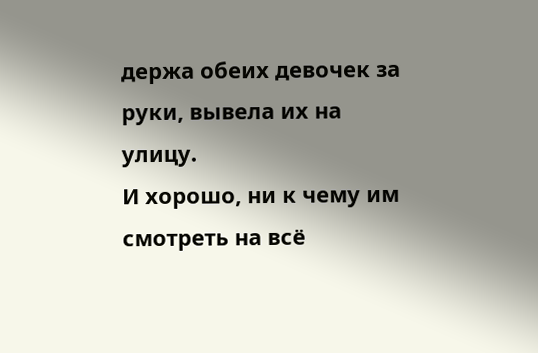держа обеих девочек за руки, вывела их на улицу.
И хорошо, ни к чему им смотреть на всё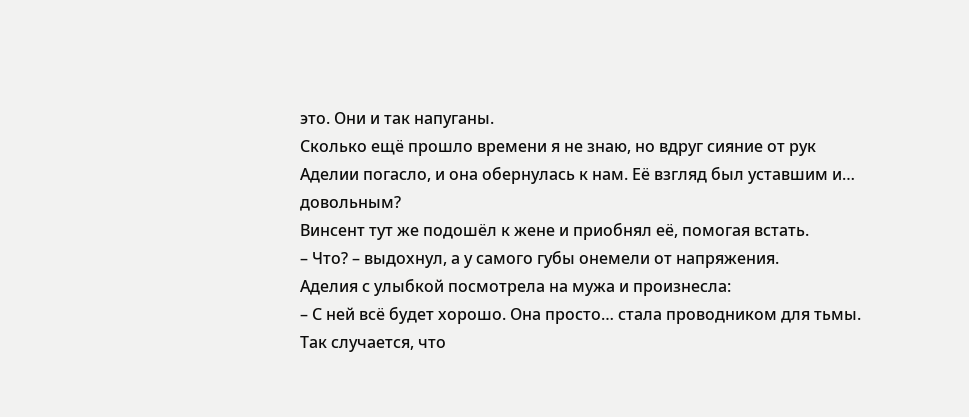это. Они и так напуганы.
Сколько ещё прошло времени я не знаю, но вдруг сияние от рук Аделии погасло, и она обернулась к нам. Её взгляд был уставшим и… довольным?
Винсент тут же подошёл к жене и приобнял её, помогая встать.
– Что? – выдохнул, а у самого губы онемели от напряжения.
Аделия с улыбкой посмотрела на мужа и произнесла:
– С ней всё будет хорошо. Она просто… стала проводником для тьмы. Так случается, что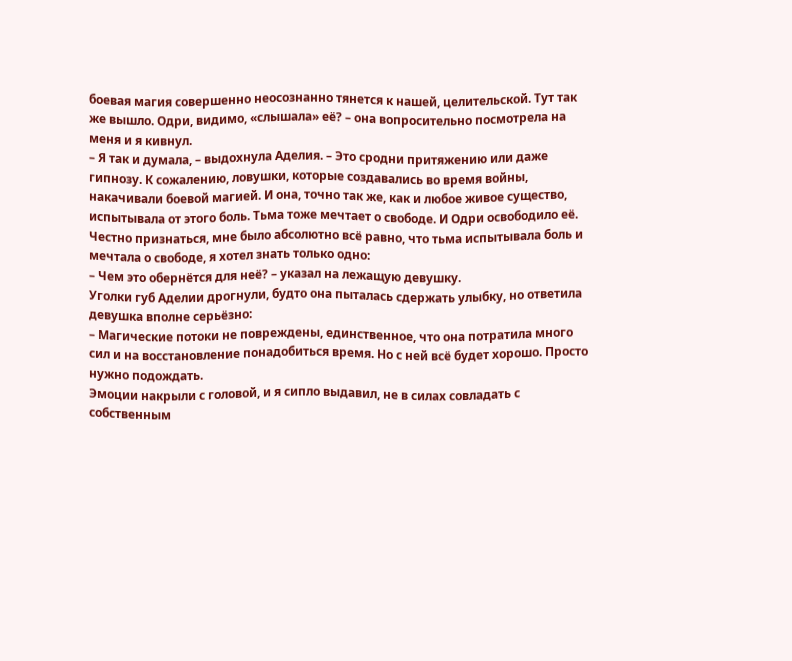боевая магия совершенно неосознанно тянется к нашей, целительской. Тут так же вышло. Одри, видимо, «слышала» её? – она вопросительно посмотрела на меня и я кивнул.
– Я так и думала, – выдохнула Аделия. – Это сродни притяжению или даже гипнозу. К сожалению, ловушки, которые создавались во время войны, накачивали боевой магией. И она, точно так же, как и любое живое существо, испытывала от этого боль. Тьма тоже мечтает о свободе. И Одри освободило её.
Честно признаться, мне было абсолютно всё равно, что тьма испытывала боль и мечтала о свободе, я хотел знать только одно:
– Чем это обернётся для неё? – указал на лежащую девушку.
Уголки губ Аделии дрогнули, будто она пыталась сдержать улыбку, но ответила девушка вполне серьёзно:
– Магические потоки не повреждены, единственное, что она потратила много сил и на восстановление понадобиться время. Но с ней всё будет хорошо. Просто нужно подождать.
Эмоции накрыли с головой, и я сипло выдавил, не в силах совладать с собственным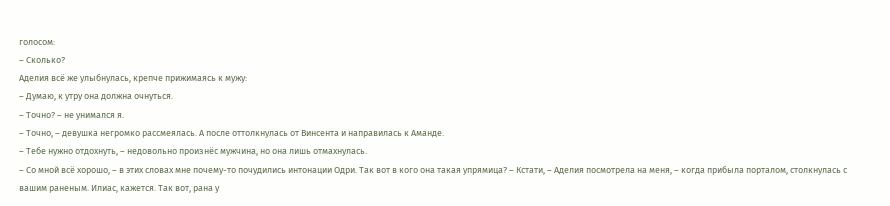голосом:
– Сколько?
Аделия всё же улыбнулась, крепче прижимаясь к мужу:
– Думаю, к утру она должна очнуться.
– Точно? – не унимался я.
– Точно, – девушка негромко рассмеялась. А после оттолкнулась от Винсента и направилась к Аманде.
– Тебе нужно отдохнуть, – недовольно произнёс мужчина, но она лишь отмахнулась.
– Со мной всё хорошо, – в этих словах мне почему-то почудились интонации Одри. Так вот в кого она такая упрямица? – Кстати, – Аделия посмотрела на меня, – когда прибыла порталом, столкнулась с вашим раненым. Илиас, кажется. Так вот, рана у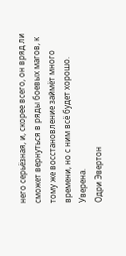него серьёзная, и, скорее всего, он вряд ли сможет вернуться в ряды боевых магов, к тому же восстановление займёт много времени, но с ним всё будет хорошо. Уверена.
Одри Эвертон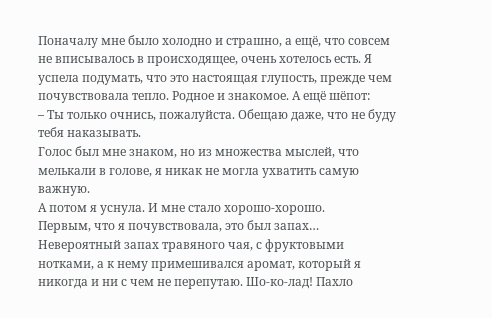Поначалу мне было холодно и страшно, а ещё, что совсем не вписывалось в происходящее, очень хотелось есть. Я успела подумать, что это настоящая глупость, прежде чем почувствовала тепло. Родное и знакомое. А ещё шёпот:
– Ты только очнись, пожалуйста. Обещаю даже, что не буду тебя наказывать.
Голос был мне знаком, но из множества мыслей, что мелькали в голове, я никак не могла ухватить самую важную.
А потом я уснула. И мне стало хорошо-хорошо.
Первым, что я почувствовала, это был запах… Невероятный запах травяного чая, с фруктовыми нотками, а к нему примешивался аромат, который я никогда и ни с чем не перепутаю. Шо-ко-лад! Пахло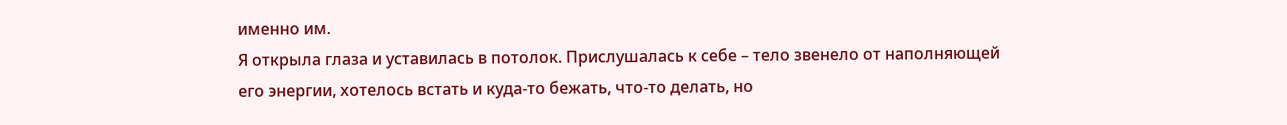именно им.
Я открыла глаза и уставилась в потолок. Прислушалась к себе – тело звенело от наполняющей его энергии, хотелось встать и куда-то бежать, что-то делать, но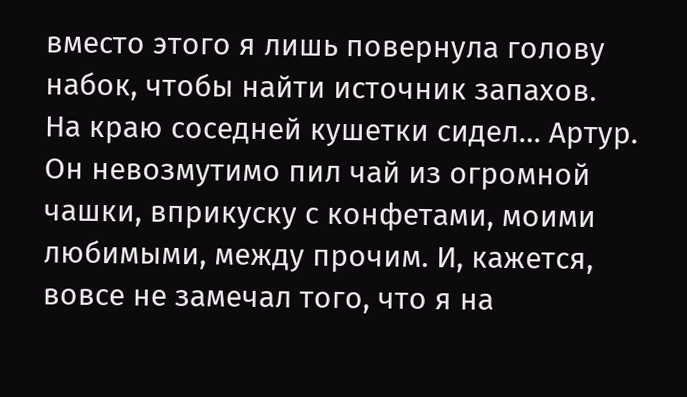вместо этого я лишь повернула голову набок, чтобы найти источник запахов.
На краю соседней кушетки сидел… Артур. Он невозмутимо пил чай из огромной чашки, вприкуску с конфетами, моими любимыми, между прочим. И, кажется, вовсе не замечал того, что я на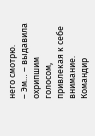него смотрю.
– Эм… – выдавила охрипшим голосом, привлекая к себе внимание.
Командир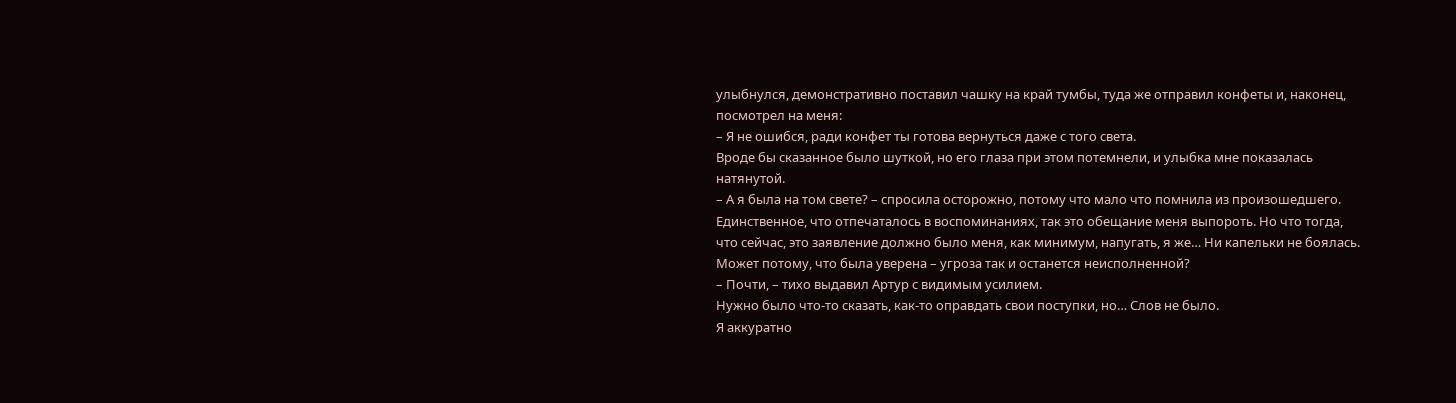улыбнулся, демонстративно поставил чашку на край тумбы, туда же отправил конфеты и, наконец, посмотрел на меня:
– Я не ошибся, ради конфет ты готова вернуться даже с того света.
Вроде бы сказанное было шуткой, но его глаза при этом потемнели, и улыбка мне показалась натянутой.
– А я была на том свете? – спросила осторожно, потому что мало что помнила из произошедшего. Единственное, что отпечаталось в воспоминаниях, так это обещание меня выпороть. Но что тогда, что сейчас, это заявление должно было меня, как минимум, напугать, я же… Ни капельки не боялась. Может потому, что была уверена – угроза так и останется неисполненной?
– Почти, – тихо выдавил Артур с видимым усилием.
Нужно было что-то сказать, как-то оправдать свои поступки, но… Слов не было.
Я аккуратно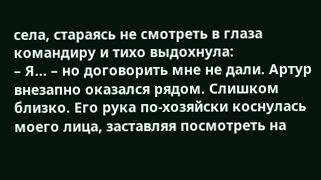села, стараясь не смотреть в глаза командиру и тихо выдохнула:
– Я… – но договорить мне не дали. Артур внезапно оказался рядом. Слишком близко. Его рука по-хозяйски коснулась моего лица, заставляя посмотреть на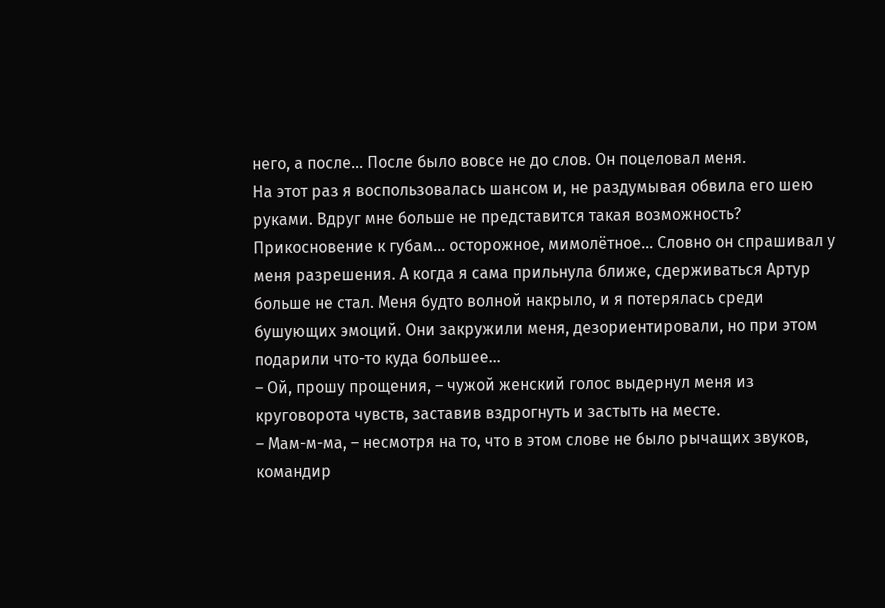него, а после… После было вовсе не до слов. Он поцеловал меня.
На этот раз я воспользовалась шансом и, не раздумывая обвила его шею руками. Вдруг мне больше не представится такая возможность?
Прикосновение к губам… осторожное, мимолётное… Словно он спрашивал у меня разрешения. А когда я сама прильнула ближе, сдерживаться Артур больше не стал. Меня будто волной накрыло, и я потерялась среди бушующих эмоций. Они закружили меня, дезориентировали, но при этом подарили что-то куда большее…
– Ой, прошу прощения, – чужой женский голос выдернул меня из круговорота чувств, заставив вздрогнуть и застыть на месте.
– Мам-м-ма, – несмотря на то, что в этом слове не было рычащих звуков, командир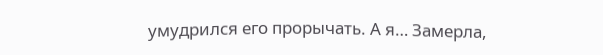умудрился его прорычать. А я… Замерла,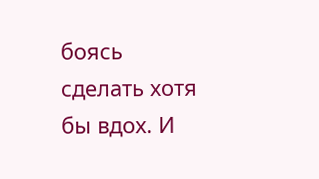боясь сделать хотя бы вдох. И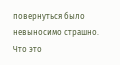повернуться было невыносимо страшно.
Что это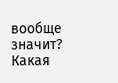вообще значит? Какая